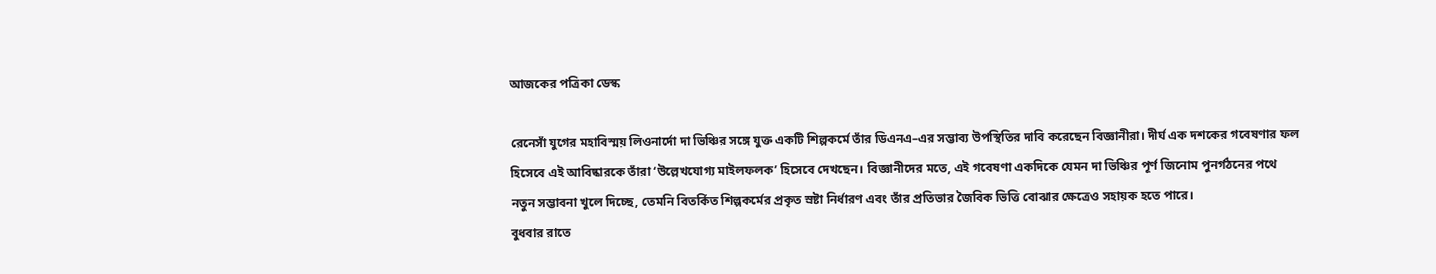আজকের পত্রিকা ডেস্ক

রেনেসাঁ যুগের মহাবিস্ময় লিওনার্দো দা ভিঞ্চির সঙ্গে যুক্ত একটি শিল্পকর্মে তাঁর ডিএনএ–এর সম্ভাব্য উপস্থিতির দাবি করেছেন বিজ্ঞানীরা। দীর্ঘ এক দশকের গবেষণার ফল হিসেবে এই আবিষ্কারকে তাঁরা ‘উল্লেখযোগ্য মাইলফলক’ হিসেবে দেখছেন। বিজ্ঞানীদের মতে, এই গবেষণা একদিকে যেমন দা ভিঞ্চির পূর্ণ জিনোম পুনর্গঠনের পথে নতুন সম্ভাবনা খুলে দিচ্ছে, তেমনি বিতর্কিত শিল্পকর্মের প্রকৃত স্রষ্টা নির্ধারণ এবং তাঁর প্রতিভার জৈবিক ভিত্তি বোঝার ক্ষেত্রেও সহায়ক হতে পারে।
বুধবার রাতে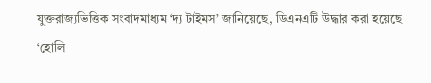যুক্তরাজ্যভিত্তিক সংবাদমাধ্যম ‘দ্য টাইমস’ জানিয়েছে, ডিএনএটি উদ্ধার করা হয়েছে ‘হোলি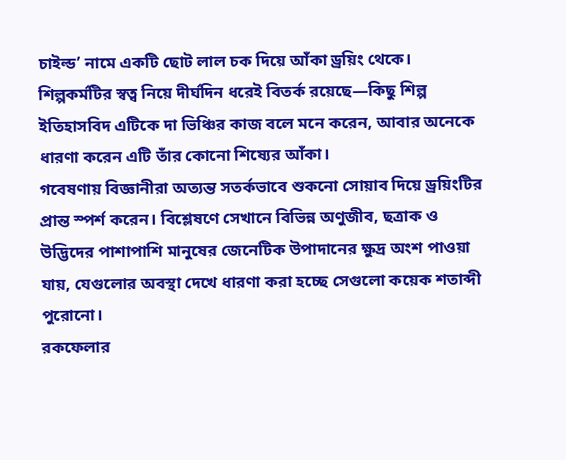চাইল্ড’ নামে একটি ছোট লাল চক দিয়ে আঁকা ড্রয়িং থেকে। শিল্পকর্মটির স্বত্ব নিয়ে দীর্ঘদিন ধরেই বিতর্ক রয়েছে—কিছু শিল্প ইতিহাসবিদ এটিকে দা ভিঞ্চির কাজ বলে মনে করেন, আবার অনেকে ধারণা করেন এটি তাঁর কোনো শিষ্যের আঁকা।
গবেষণায় বিজ্ঞানীরা অত্যন্ত সতর্কভাবে শুকনো সোয়াব দিয়ে ড্রয়িংটির প্রান্ত স্পর্শ করেন। বিশ্লেষণে সেখানে বিভিন্ন অণুজীব, ছত্রাক ও উদ্ভিদের পাশাপাশি মানুষের জেনেটিক উপাদানের ক্ষুদ্র অংশ পাওয়া যায়, যেগুলোর অবস্থা দেখে ধারণা করা হচ্ছে সেগুলো কয়েক শতাব্দী পুরোনো।
রকফেলার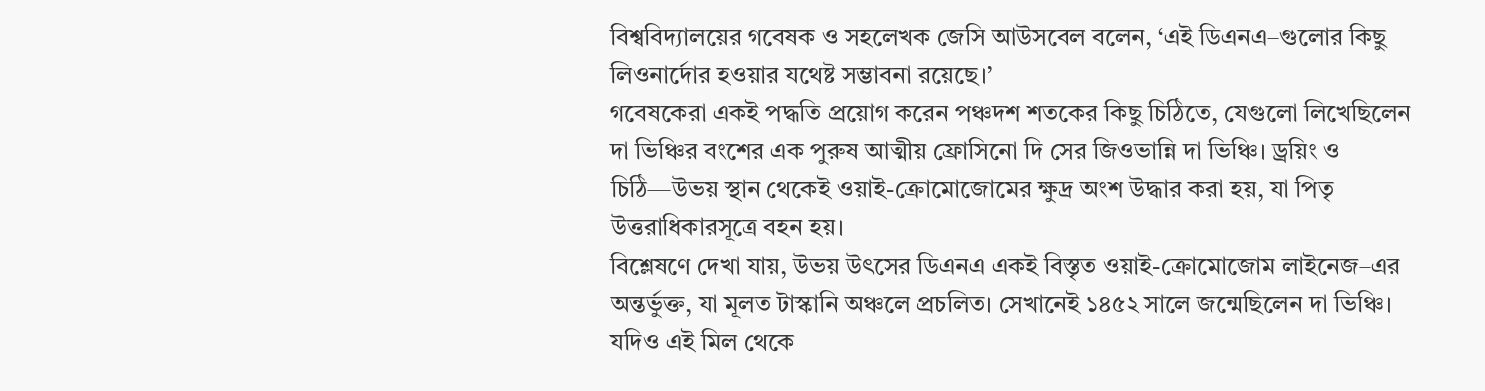বিশ্ববিদ্যালয়ের গবেষক ও সহলেখক জেসি আউসবেল বলেন, ‘এই ডিএনএ–গুলোর কিছু লিওনার্দোর হওয়ার যথেষ্ট সম্ভাবনা রয়েছে।’
গবেষকেরা একই পদ্ধতি প্রয়োগ করেন পঞ্চদশ শতকের কিছু চিঠিতে, যেগুলো লিখেছিলেন দা ভিঞ্চির বংশের এক পুরুষ আত্মীয় ফ্রোসিনো দি সের জিওভান্নি দা ভিঞ্চি। ড্রয়িং ও চিঠি—উভয় স্থান থেকেই ওয়াই-ক্রোমোজোমের ক্ষুদ্র অংশ উদ্ধার করা হয়, যা পিতৃ উত্তরাধিকারসূত্রে বহন হয়।
বিশ্লেষণে দেখা যায়, উভয় উৎসের ডিএনএ একই বিস্তৃত ওয়াই-ক্রোমোজোম লাইনেজ–এর অন্তর্ভুক্ত, যা মূলত টাস্কানি অঞ্চলে প্রচলিত। সেখানেই ১৪৫২ সালে জন্মেছিলেন দা ভিঞ্চি। যদিও এই মিল থেকে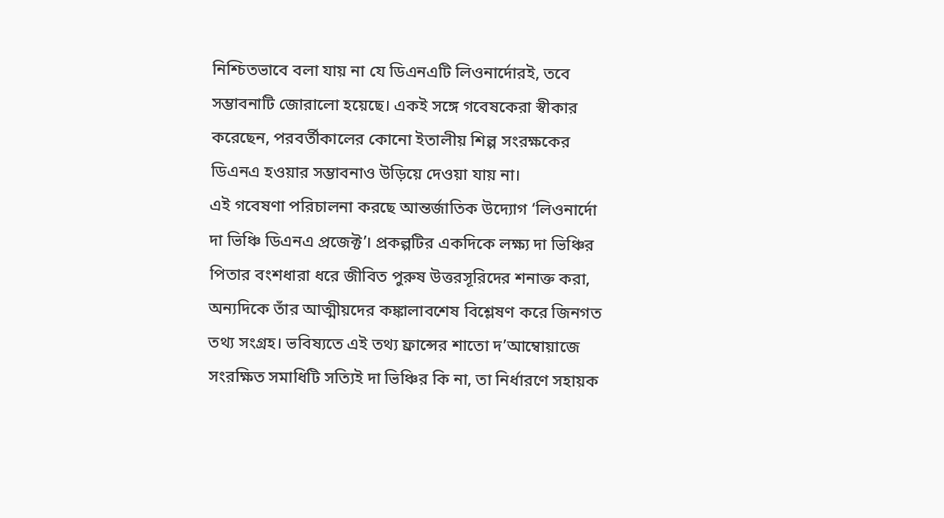নিশ্চিতভাবে বলা যায় না যে ডিএনএটি লিওনার্দোরই, তবে সম্ভাবনাটি জোরালো হয়েছে। একই সঙ্গে গবেষকেরা স্বীকার করেছেন, পরবর্তীকালের কোনো ইতালীয় শিল্প সংরক্ষকের ডিএনএ হওয়ার সম্ভাবনাও উড়িয়ে দেওয়া যায় না।
এই গবেষণা পরিচালনা করছে আন্তর্জাতিক উদ্যোগ ‘লিওনার্দো দা ভিঞ্চি ডিএনএ প্রজেক্ট’। প্রকল্পটির একদিকে লক্ষ্য দা ভিঞ্চির পিতার বংশধারা ধরে জীবিত পুরুষ উত্তরসূরিদের শনাক্ত করা, অন্যদিকে তাঁর আত্মীয়দের কঙ্কালাবশেষ বিশ্লেষণ করে জিনগত তথ্য সংগ্রহ। ভবিষ্যতে এই তথ্য ফ্রান্সের শাতো দ’আম্বোয়াজে সংরক্ষিত সমাধিটি সত্যিই দা ভিঞ্চির কি না, তা নির্ধারণে সহায়ক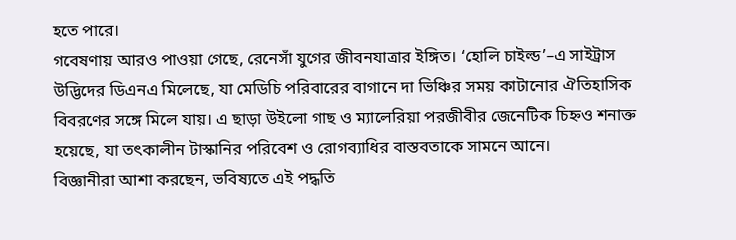হতে পারে।
গবেষণায় আরও পাওয়া গেছে, রেনেসাঁ যুগের জীবনযাত্রার ইঙ্গিত। ‘হোলি চাইল্ড’–এ সাইট্রাস উদ্ভিদের ডিএনএ মিলেছে, যা মেডিচি পরিবারের বাগানে দা ভিঞ্চির সময় কাটানোর ঐতিহাসিক বিবরণের সঙ্গে মিলে যায়। এ ছাড়া উইলো গাছ ও ম্যালেরিয়া পরজীবীর জেনেটিক চিহ্নও শনাক্ত হয়েছে, যা তৎকালীন টাস্কানির পরিবেশ ও রোগব্যাধির বাস্তবতাকে সামনে আনে।
বিজ্ঞানীরা আশা করছেন, ভবিষ্যতে এই পদ্ধতি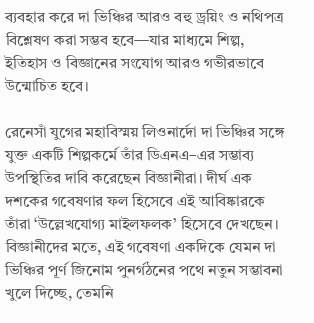ব্যবহার করে দা ভিঞ্চির আরও বহু ড্রয়িং ও নথিপত্র বিশ্লেষণ করা সম্ভব হবে—যার মাধ্যমে শিল্প, ইতিহাস ও বিজ্ঞানের সংযোগ আরও গভীরভাবে উন্মোচিত হবে।

রেনেসাঁ যুগের মহাবিস্ময় লিওনার্দো দা ভিঞ্চির সঙ্গে যুক্ত একটি শিল্পকর্মে তাঁর ডিএনএ–এর সম্ভাব্য উপস্থিতির দাবি করেছেন বিজ্ঞানীরা। দীর্ঘ এক দশকের গবেষণার ফল হিসেবে এই আবিষ্কারকে তাঁরা ‘উল্লেখযোগ্য মাইলফলক’ হিসেবে দেখছেন। বিজ্ঞানীদের মতে, এই গবেষণা একদিকে যেমন দা ভিঞ্চির পূর্ণ জিনোম পুনর্গঠনের পথে নতুন সম্ভাবনা খুলে দিচ্ছে, তেমনি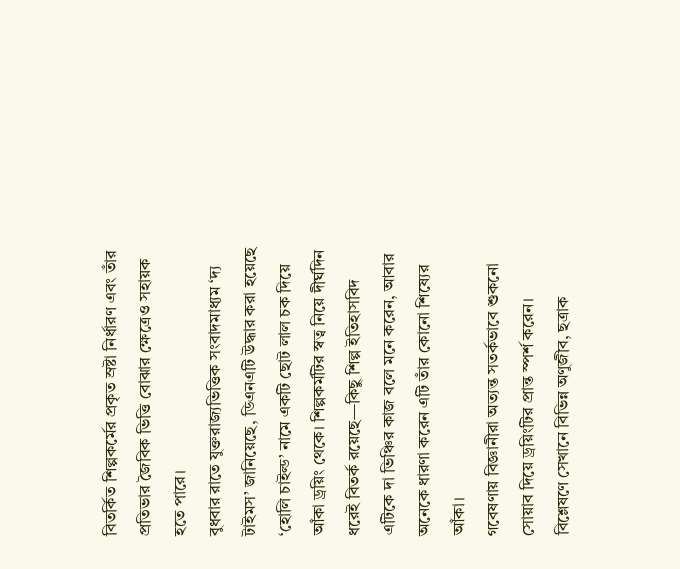বিতর্কিত শিল্পকর্মের প্রকৃত স্রষ্টা নির্ধারণ এবং তাঁর প্রতিভার জৈবিক ভিত্তি বোঝার ক্ষেত্রেও সহায়ক হতে পারে।
বুধবার রাতে যুক্তরাজ্যভিত্তিক সংবাদমাধ্যম ‘দ্য টাইমস’ জানিয়েছে, ডিএনএটি উদ্ধার করা হয়েছে ‘হোলি চাইল্ড’ নামে একটি ছোট লাল চক দিয়ে আঁকা ড্রয়িং থেকে। শিল্পকর্মটির স্বত্ব নিয়ে দীর্ঘদিন ধরেই বিতর্ক রয়েছে—কিছু শিল্প ইতিহাসবিদ এটিকে দা ভিঞ্চির কাজ বলে মনে করেন, আবার অনেকে ধারণা করেন এটি তাঁর কোনো শিষ্যের আঁকা।
গবেষণায় বিজ্ঞানীরা অত্যন্ত সতর্কভাবে শুকনো সোয়াব দিয়ে ড্রয়িংটির প্রান্ত স্পর্শ করেন। বিশ্লেষণে সেখানে বিভিন্ন অণুজীব, ছত্রাক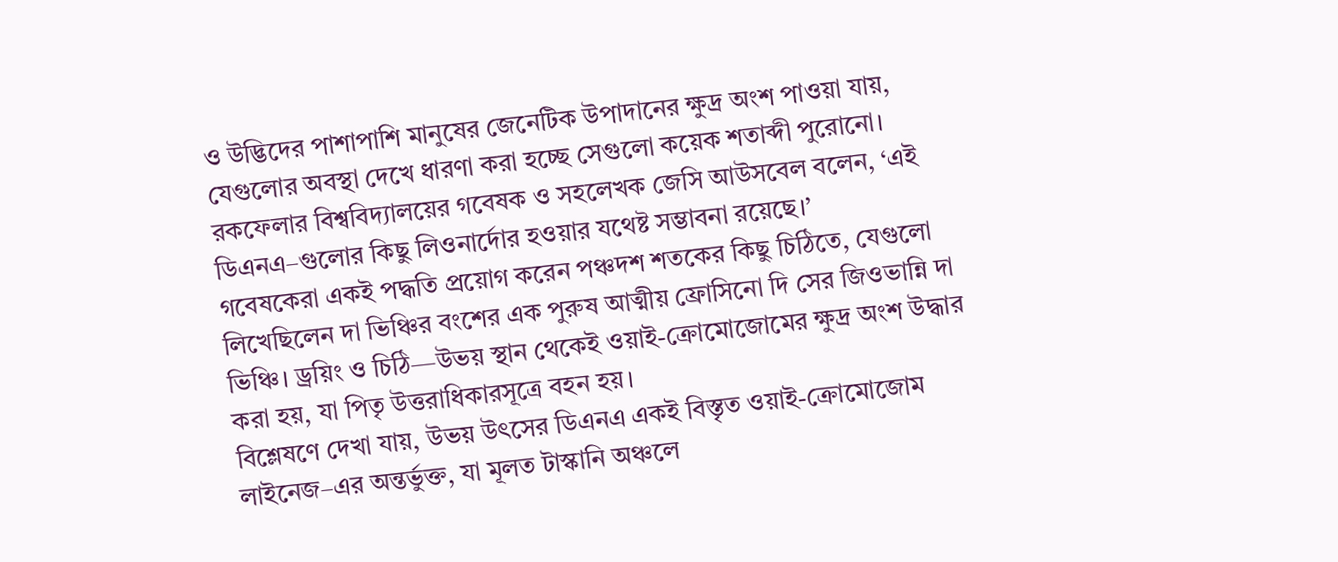ও উদ্ভিদের পাশাপাশি মানুষের জেনেটিক উপাদানের ক্ষুদ্র অংশ পাওয়া যায়, যেগুলোর অবস্থা দেখে ধারণা করা হচ্ছে সেগুলো কয়েক শতাব্দী পুরোনো।
রকফেলার বিশ্ববিদ্যালয়ের গবেষক ও সহলেখক জেসি আউসবেল বলেন, ‘এই ডিএনএ–গুলোর কিছু লিওনার্দোর হওয়ার যথেষ্ট সম্ভাবনা রয়েছে।’
গবেষকেরা একই পদ্ধতি প্রয়োগ করেন পঞ্চদশ শতকের কিছু চিঠিতে, যেগুলো লিখেছিলেন দা ভিঞ্চির বংশের এক পুরুষ আত্মীয় ফ্রোসিনো দি সের জিওভান্নি দা ভিঞ্চি। ড্রয়িং ও চিঠি—উভয় স্থান থেকেই ওয়াই-ক্রোমোজোমের ক্ষুদ্র অংশ উদ্ধার করা হয়, যা পিতৃ উত্তরাধিকারসূত্রে বহন হয়।
বিশ্লেষণে দেখা যায়, উভয় উৎসের ডিএনএ একই বিস্তৃত ওয়াই-ক্রোমোজোম লাইনেজ–এর অন্তর্ভুক্ত, যা মূলত টাস্কানি অঞ্চলে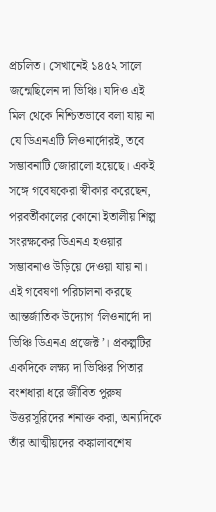প্রচলিত। সেখানেই ১৪৫২ সালে জন্মেছিলেন দা ভিঞ্চি। যদিও এই মিল থেকে নিশ্চিতভাবে বলা যায় না যে ডিএনএটি লিওনার্দোরই, তবে সম্ভাবনাটি জোরালো হয়েছে। একই সঙ্গে গবেষকেরা স্বীকার করেছেন, পরবর্তীকালের কোনো ইতালীয় শিল্প সংরক্ষকের ডিএনএ হওয়ার সম্ভাবনাও উড়িয়ে দেওয়া যায় না।
এই গবেষণা পরিচালনা করছে আন্তর্জাতিক উদ্যোগ ‘লিওনার্দো দা ভিঞ্চি ডিএনএ প্রজেক্ট’। প্রকল্পটির একদিকে লক্ষ্য দা ভিঞ্চির পিতার বংশধারা ধরে জীবিত পুরুষ উত্তরসূরিদের শনাক্ত করা, অন্যদিকে তাঁর আত্মীয়দের কঙ্কালাবশেষ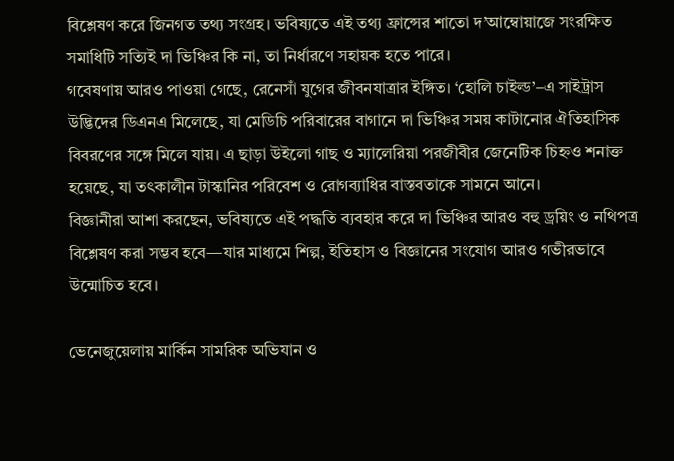বিশ্লেষণ করে জিনগত তথ্য সংগ্রহ। ভবিষ্যতে এই তথ্য ফ্রান্সের শাতো দ’আম্বোয়াজে সংরক্ষিত সমাধিটি সত্যিই দা ভিঞ্চির কি না, তা নির্ধারণে সহায়ক হতে পারে।
গবেষণায় আরও পাওয়া গেছে, রেনেসাঁ যুগের জীবনযাত্রার ইঙ্গিত। ‘হোলি চাইল্ড’–এ সাইট্রাস উদ্ভিদের ডিএনএ মিলেছে, যা মেডিচি পরিবারের বাগানে দা ভিঞ্চির সময় কাটানোর ঐতিহাসিক বিবরণের সঙ্গে মিলে যায়। এ ছাড়া উইলো গাছ ও ম্যালেরিয়া পরজীবীর জেনেটিক চিহ্নও শনাক্ত হয়েছে, যা তৎকালীন টাস্কানির পরিবেশ ও রোগব্যাধির বাস্তবতাকে সামনে আনে।
বিজ্ঞানীরা আশা করছেন, ভবিষ্যতে এই পদ্ধতি ব্যবহার করে দা ভিঞ্চির আরও বহু ড্রয়িং ও নথিপত্র বিশ্লেষণ করা সম্ভব হবে—যার মাধ্যমে শিল্প, ইতিহাস ও বিজ্ঞানের সংযোগ আরও গভীরভাবে উন্মোচিত হবে।

ভেনেজুয়েলায় মার্কিন সামরিক অভিযান ও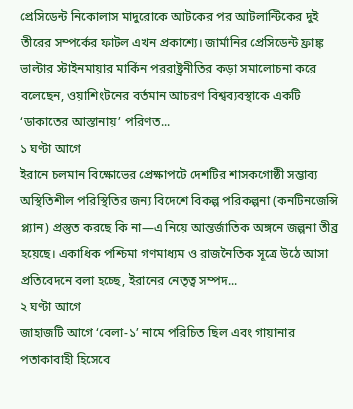প্রেসিডেন্ট নিকোলাস মাদুরোকে আটকের পর আটলান্টিকের দুই তীরের সম্পর্কের ফাটল এখন প্রকাশ্যে। জার্মানির প্রেসিডেন্ট ফ্রাঙ্ক ভাল্টার স্টাইনমায়ার মার্কিন পররাষ্ট্রনীতির কড়া সমালোচনা করে বলেছেন, ওয়াশিংটনের বর্তমান আচরণ বিশ্বব্যবস্থাকে একটি ‘ডাকাতের আস্তানায়’ পরিণত...
১ ঘণ্টা আগে
ইরানে চলমান বিক্ষোভের প্রেক্ষাপটে দেশটির শাসকগোষ্ঠী সম্ভাব্য অস্থিতিশীল পরিস্থিতির জন্য বিদেশে বিকল্প পরিকল্পনা (কনটিনজেন্সি প্ল্যান) প্রস্তুত করছে কি না—এ নিয়ে আন্তর্জাতিক অঙ্গনে জল্পনা তীব্র হয়েছে। একাধিক পশ্চিমা গণমাধ্যম ও রাজনৈতিক সূত্রে উঠে আসা প্রতিবেদনে বলা হচ্ছে, ইরানের নেতৃত্ব সম্পদ...
২ ঘণ্টা আগে
জাহাজটি আগে ‘বেলা-১’ নামে পরিচিত ছিল এবং গায়ানার পতাকাবাহী হিসেবে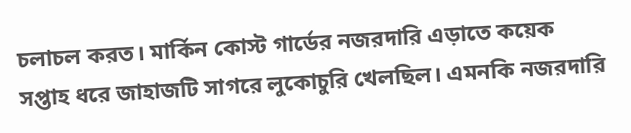চলাচল করত। মার্কিন কোস্ট গার্ডের নজরদারি এড়াতে কয়েক সপ্তাহ ধরে জাহাজটি সাগরে লুকোচুরি খেলছিল। এমনকি নজরদারি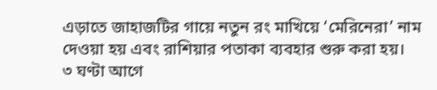এড়াতে জাহাজটির গায়ে নতুন রং মাখিয়ে ‘মেরিনেরা’ নাম দেওয়া হয় এবং রাশিয়ার পতাকা ব্যবহার শুরু করা হয়।
৩ ঘণ্টা আগে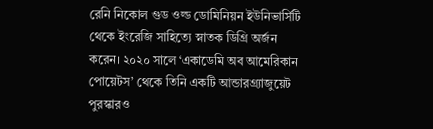রেনি নিকোল গুড ওল্ড ডোমিনিয়ন ইউনিভার্সিটি থেকে ইংরেজি সাহিত্যে স্নাতক ডিগ্রি অর্জন করেন। ২০২০ সালে ‘একাডেমি অব আমেরিকান পোয়েটস’ থেকে তিনি একটি আন্ডারগ্র্যাজুয়েট পুরস্কারও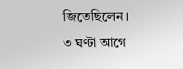জিতেছিলেন।
৩ ঘণ্টা আগে